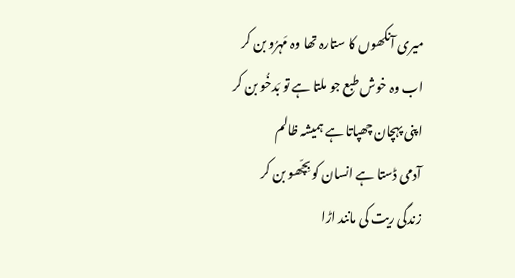میری آنکھوں کا ستارہ تھا وہ مَہرُو بن کر
اب وہ خوش طبع جو ملتا ہے تو بَدخُو بن کر
اپنی پہچان چھپاتا ہے ہمیشہ ظالم
آدمی ڈستا ہے انسان کو بِچّھو بن کر
زندگی ریت کی مانند اڑا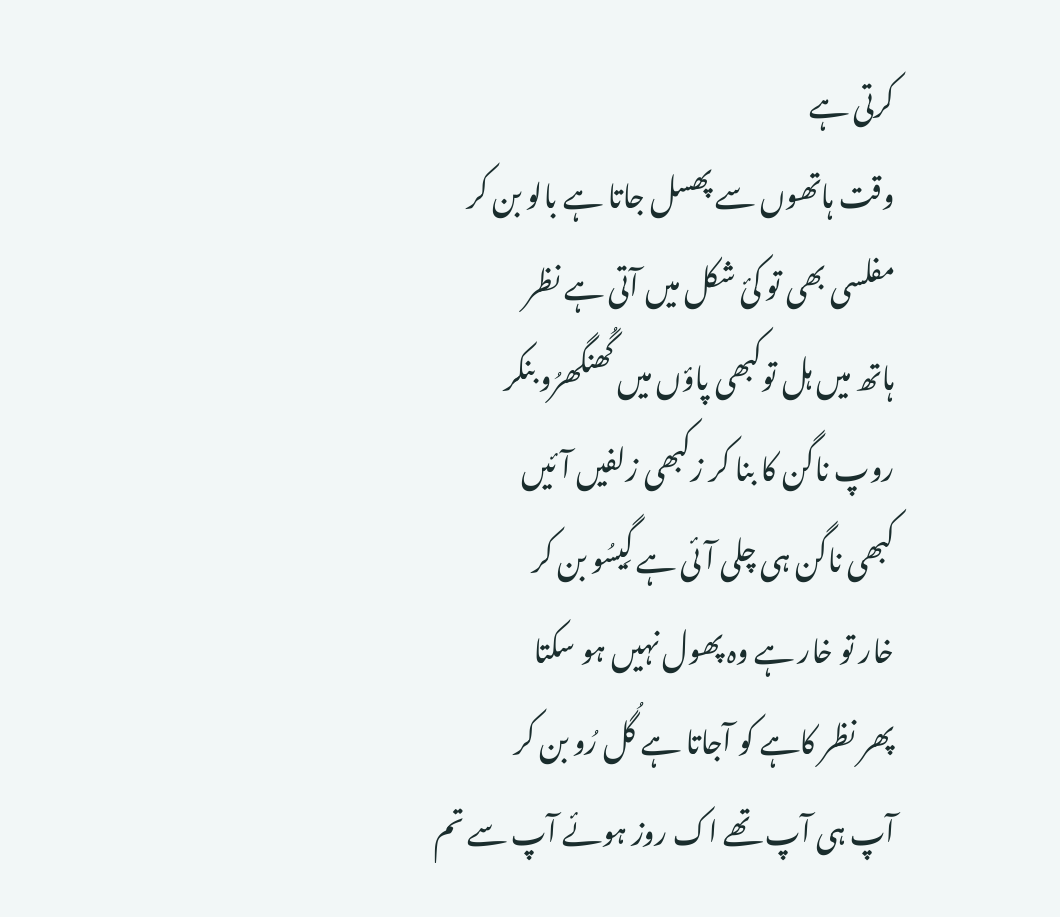کرتی ہے
وقت ہاتھوں سے پھسل جاتا ہے بالو بن کر
مفلسی بھی تو کئ شکل میں آتی ہے نظر
ہاتھ میں ہل توکبھی پاؤں میں گُھنگھرُو بنکر
روپ ناگن کا بنا کر زکبھی زلفیں آئیں
کبھی ناگن ہی چلی آئی ہے گِیسُو بن کر
خار تو خار ہے وہ پھول نہیں ہو سکتا
پھر نظر کاہے کو آجاتا ہے گُل رُو بن کر
آپ ہی آپ تھے اک روز ہوئے آپ سے تم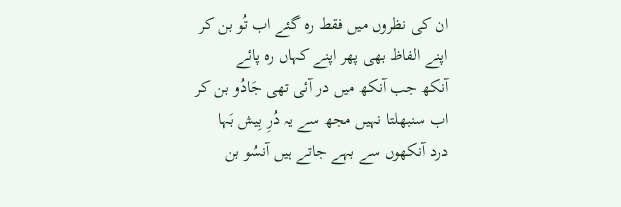ان کی نظروں میں فقط رہ گئے اب تُو بن کر
اپنے الفاظ بھی پھر اپنے کہاں رہ پائے
آنکھ جب آنکھ میں در آئی تھی جَادُو بن کر
اب سنبھلتا نہیں مجھ سے یہ دُرِ بِیش بَہا
درد آنکھوں سے بہے جاتے ہیں آنسُو بن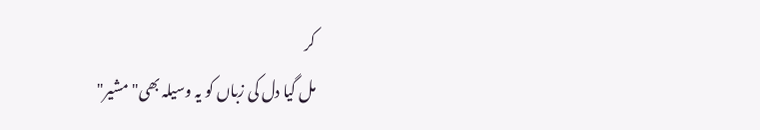کر
مل گیا دل کی زباں کو یہ وسیلہ بھی"مشیر"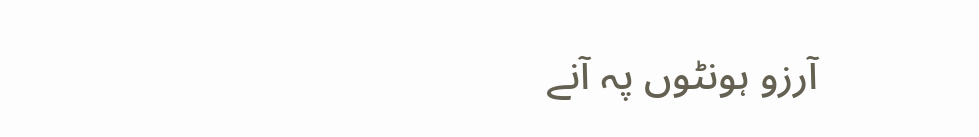آرزو ہونٹوں پہ آنے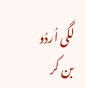لگی اُردُو بن کر